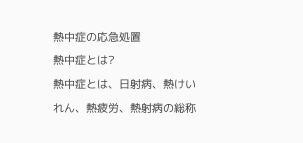熱中症の応急処置
熱中症とは?
熱中症とは、日射病、熱けいれん、熱疲労、熱射病の総称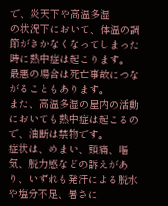で、炎天下や高温多湿
の状況下において、体温の調節がきかなくなってしまった時に熱中症は起こります。
最悪の場合は死亡事故につながることもあります。
また、高温多湿の屋内の活動においても熱中症は起こるので、油断は禁物です。
症状は、めまい、頭痛、嘔気、脱力感などの訴えがあり、いずれも発汗による脱水
や塩分不足、暑さに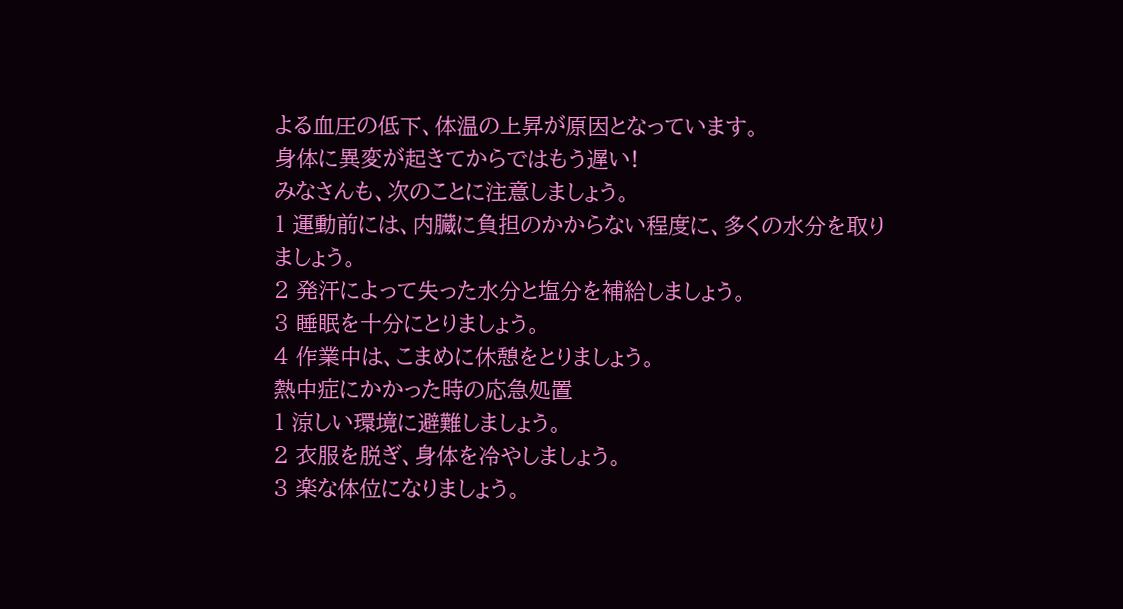よる血圧の低下、体温の上昇が原因となっています。
身体に異変が起きてからではもう遅い!
みなさんも、次のことに注意しましょう。
1 運動前には、内臓に負担のかからない程度に、多くの水分を取りましょう。
2 発汗によって失った水分と塩分を補給しましょう。
3 睡眠を十分にとりましょう。
4 作業中は、こまめに休憩をとりましょう。
熱中症にかかった時の応急処置
1 涼しい環境に避難しましょう。
2 衣服を脱ぎ、身体を冷やしましょう。
3 楽な体位になりましょう。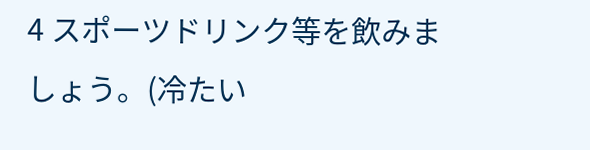4 スポーツドリンク等を飲みましょう。(冷たい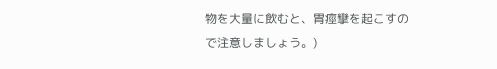物を大量に飲むと、胃痙攣を起こすの
で注意しましょう。)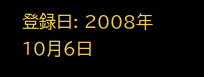登録日: 2008年10月6日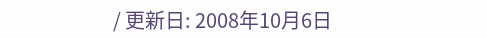/ 更新日: 2008年10月6日